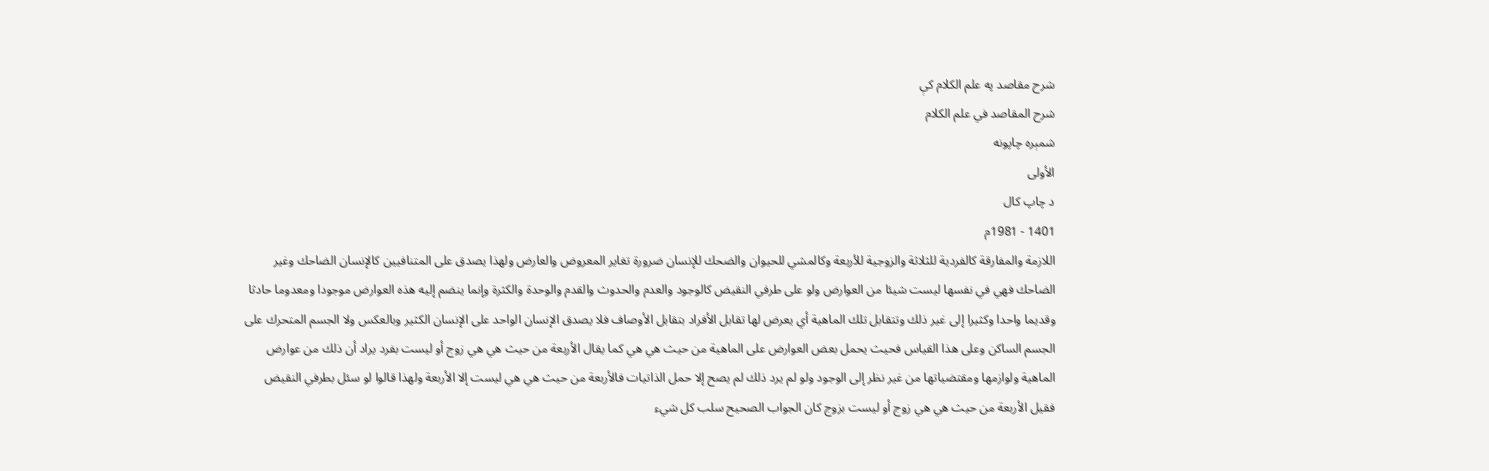شرح مقاصد په علم الکلام کې
شرح المقاصد في علم الكلام
شمېره چاپونه
الأولى
د چاپ کال
1401 - 1981م
اللازمة والمفارقة كالفردية للثلاثة والزوجية للأربعة وكالمشي للحيوان والضحك للإنسان ضرورة تغاير المعروض والعارض ولهذا يصدق على المتنافيين كالإنسان الضاحك وغير الضاحك فهي في نفسها ليست شيئا من العوارض ولو على طرفي النقيض كالوجود والعدم والحدوث والقدم والوحدة والكثرة وإنما ينضم إليه هذه العوارض موجودا ومعدوما حادثا وقديما واحدا وكثيرا إلى غير ذلك وتتقابل تلك الماهية أي يعرض لها تقابل الأفراد بتقابل الأوصاف فلا يصدق الإنسان الواحد على الإنسان الكثير وبالعكس ولا الجسم المتحرك على الجسم الساكن وعلى هذا القياس فحيث يحمل بعض العوارض على الماهية من حيث هي هي كما يقال الأربعة من حيث هي هي زوج أو ليست بفرد يراد أن ذلك من عوارض الماهية ولوازمها ومقتضياتها من غير نظر إلى الوجود ولو لم يرد ذلك لم يصح إلا حمل الذاتيات فالأربعة من حيث هي هي ليست إلا الأربعة ولهذا قالوا لو سئل بطرفي النقيض فقيل الأربعة من حيث هي هي زوج أو ليست بزوج كان الجواب الصحيح سلب كل شيء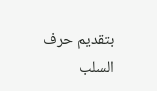بتقديم حرف السلب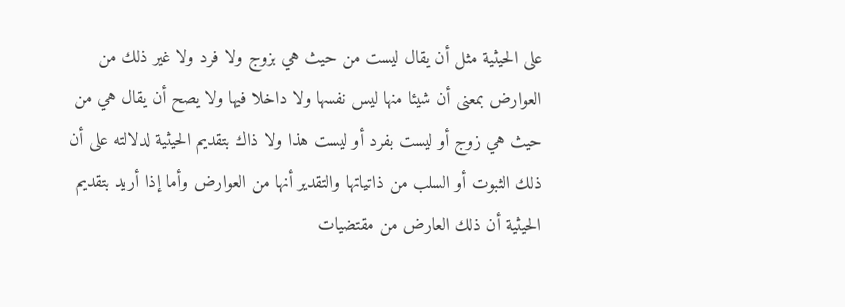على الحيثية مثل أن يقال ليست من حيث هي بزوج ولا فرد ولا غير ذلك من العوارض بمعنى أن شيئا منها ليس نفسها ولا داخلا فيها ولا يصح أن يقال هي من حيث هي زوج أو ليست بفرد أو ليست هذا ولا ذاك بتقديم الحيثية لدلالته على أن ذلك الثبوت أو السلب من ذاتياتها والتقدير أنها من العوارض وأما إذا أريد بتقديم الحيثية أن ذلك العارض من مقتضيات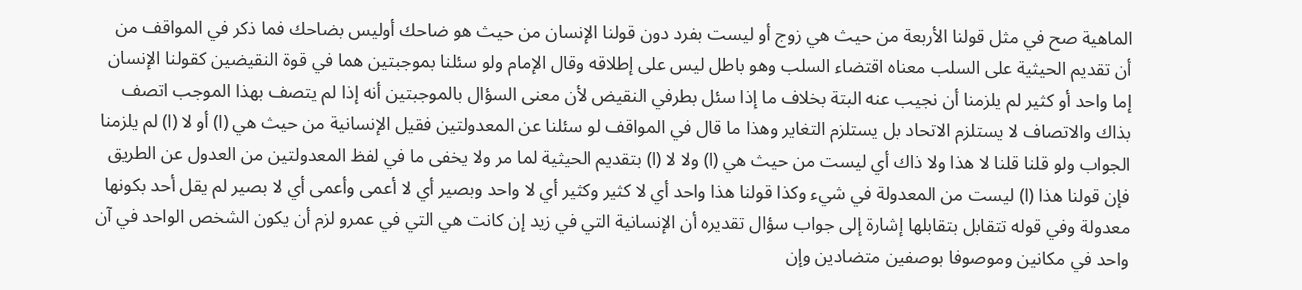الماهية صح في مثل قولنا الأربعة من حيث هي زوج أو ليست بفرد دون قولنا الإنسان من حيث هو ضاحك أوليس بضاحك فما ذكر في المواقف من أن تقديم الحيثية على السلب معناه اقتضاء السلب وهو باطل ليس على إطلاقه وقال الإمام ولو سئلنا بموجبتين هما في قوة النقيضين كقولنا الإنسان إما واحد أو كثير لم يلزمنا أن نجيب عنه البتة بخلاف ما إذا سئل بطرفي النقيض لأن معنى السؤال بالموجبتين أنه إذا لم يتصف بهذا الموجب اتصف بذاك والاتصاف لا يستلزم الاتحاد بل يستلزم التغاير وهذا ما قال في المواقف لو سئلنا عن المعدولتين فقيل الإنسانية من حيث هي (ا) أو لا (ا) لم يلزمنا الجواب ولو قلنا قلنا لا هذا ولا ذاك أي ليست من حيث هي (ا) ولا لا (ا) بتقديم الحيثية لما مر ولا يخفى ما في لفظ المعدولتين من العدول عن الطريق فإن قولنا هذا (ا) ليست من المعدولة في شيء وكذا قولنا هذا واحد أي لا كثير وكثير أي لا واحد وبصير أي لا أعمى وأعمى أي لا بصير لم يقل أحد بكونها معدولة وفي قوله تتقابل بتقابلها إشارة إلى جواب سؤال تقديره أن الإنسانية التي في زيد إن كانت هي التي في عمرو لزم أن يكون الشخص الواحد في آن واحد في مكانين وموصوفا بوصفين متضادين وإن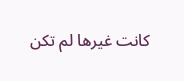كانت غيرها لم تكن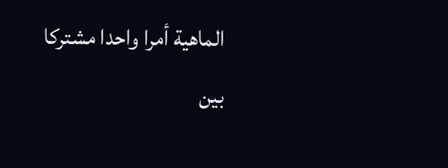الماهية أمرا واحدا مشتركا بين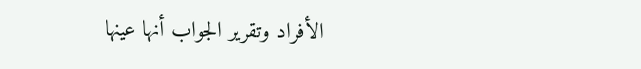الأفراد وتقرير الجواب أنها عينها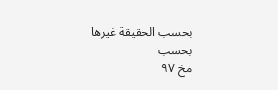بحسب الحقيقة غيرها بحسب
مخ ۹۷